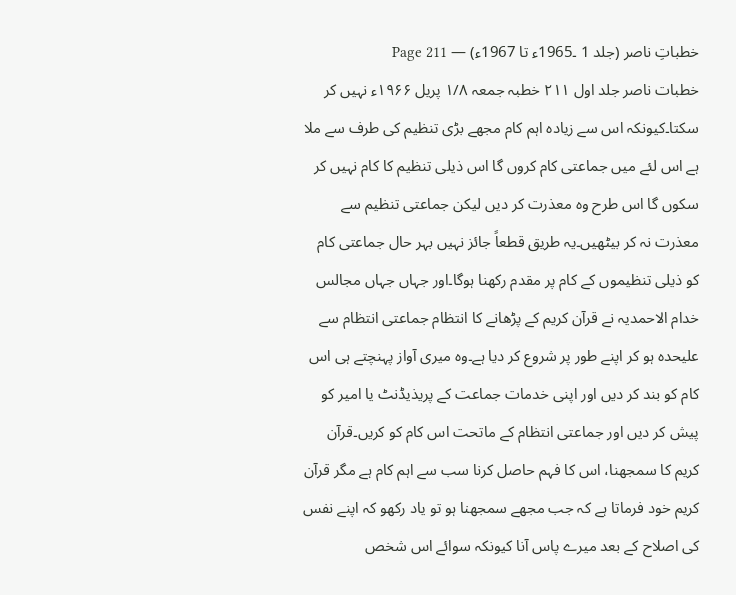خطباتِ ناصر (جلد 1 ۔1965ء تا 1967ء) — Page 211
خطبات ناصر جلد اول ۲۱۱ خطبہ جمعہ ۱/۸ پریل ۱۹۶۶ء نہیں کر سکتا۔کیونکہ اس سے زیادہ اہم کام مجھے بڑی تنظیم کی طرف سے ملا ہے اس لئے میں جماعتی کام کروں گا اس ذیلی تنظیم کا کام نہیں کر سکوں گا اس طرح وہ معذرت کر دیں لیکن جماعتی تنظیم سے معذرت نہ کر بیٹھیں۔یہ طریق قطعاً جائز نہیں بہر حال جماعتی کام کو ذیلی تنظیموں کے کام پر مقدم رکھنا ہوگا۔اور جہاں جہاں مجالس خدام الاحمدیہ نے قرآن کریم کے پڑھانے کا انتظام جماعتی انتظام سے علیحدہ ہو کر اپنے طور پر شروع کر دیا ہے۔وہ میری آواز پہنچتے ہی اس کام کو بند کر دیں اور اپنی خدمات جماعت کے پریذیڈنٹ یا امیر کو پیش کر دیں اور جماعتی انتظام کے ماتحت اس کام کو کریں۔قرآن کریم کا سمجھنا، اس کا فہم حاصل کرنا سب سے اہم کام ہے مگر قرآن کریم خود فرماتا ہے کہ جب مجھے سمجھنا ہو تو یاد رکھو کہ اپنے نفس کی اصلاح کے بعد میرے پاس آنا کیونکہ سوائے اس شخص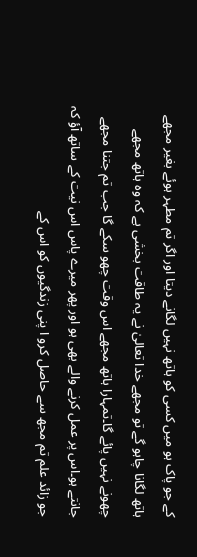کے جو پاک ہو میں کسی کو ہاتھ نہیں لگانے دیتا اور اگر تم مطہر ہوئے بغیر مجھے ہاتھ لگانا چاہو گے تو مجھے خدا تعالیٰ نے یہ طاقت بخشی ہے کہ وہ ہاتھ مجھے چھونے نہیں پائے گا۔تمہارا ہاتھ مجھے اس وقت چھو سکے گا جب تم جتنا مجھے جانتے ہو۔اس پر عمل کرنے والے بھی ہو اور پھر میرے پاس اس نیت کے ساتھ آؤ کہ جو زائد علم تم مجھ سے حاصل کرو ا پنی زندگیوں کو اس کے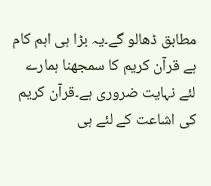مطابق ڈھالو گے۔یہ بڑا ہی اہم کام ہے قرآن کریم کا سمجھنا ہمارے لئے نہایت ضروری ہے۔قرآن کریم کی اشاعت کے لئے ہی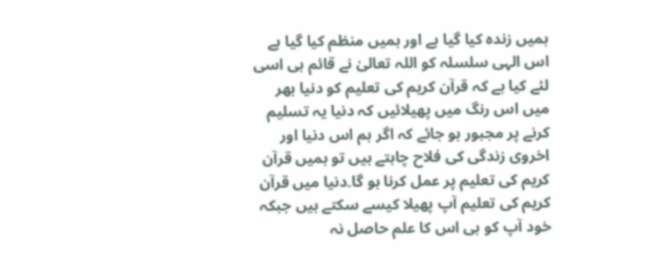ہمیں زندہ کیا گیا ہے اور ہمیں منظم کیا گیا ہے اس الہی سلسلہ کو اللہ تعالیٰ نے قائم ہی اسی لئے کیا ہے کہ قرآن کریم کی تعلیم کو دنیا بھر میں اس رنگ میں پھیلائیں کہ دنیا یہ تسلیم کرنے پر مجبور ہو جائے کہ اگر ہم اس دنیا اور اخروی زندگی کی فلاح چاہتے ہیں تو ہمیں قرآن کریم کی تعلیم پر عمل کرنا ہو گا۔دنیا میں قرآن کریم کی تعلیم آپ پھیلا کیسے سکتے ہیں جبکہ خود آپ کو ہی اس کا علم حاصل نہ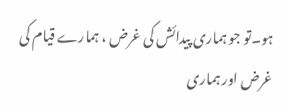ہو۔تو جو ہماری پیدائش کی غرض ، ہمارے قیام کی غرض اور ہماری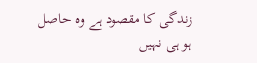زندگی کا مقصود ہے وہ حاصل ہو ہی نہیں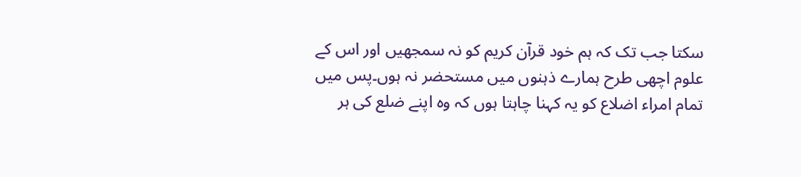سکتا جب تک کہ ہم خود قرآن کریم کو نہ سمجھیں اور اس کے علوم اچھی طرح ہمارے ذہنوں میں مستحضر نہ ہوں۔پس میں تمام امراء اضلاع کو یہ کہنا چاہتا ہوں کہ وہ اپنے ضلع کی ہر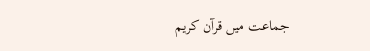جماعت میں قرآن کریم